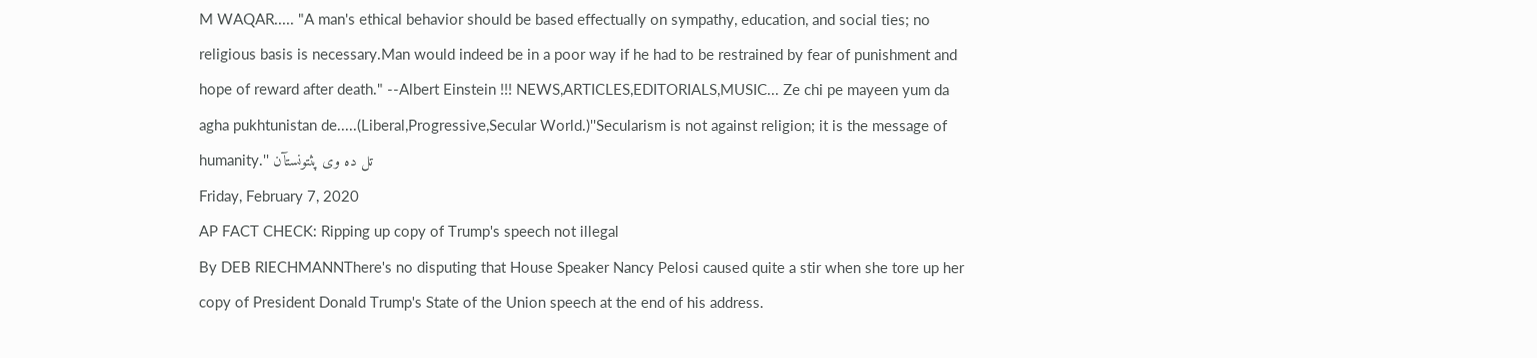M WAQAR..... "A man's ethical behavior should be based effectually on sympathy, education, and social ties; no religious basis is necessary.Man would indeed be in a poor way if he had to be restrained by fear of punishment and hope of reward after death." --Albert Einstein !!! NEWS,ARTICLES,EDITORIALS,MUSIC... Ze chi pe mayeen yum da agha pukhtunistan de.....(Liberal,Progressive,Secular World.)''Secularism is not against religion; it is the message of humanity.'' تل ده وی پثتونستآن
Friday, February 7, 2020
AP FACT CHECK: Ripping up copy of Trump's speech not illegal
By DEB RIECHMANNThere's no disputing that House Speaker Nancy Pelosi caused quite a stir when she tore up her copy of President Donald Trump's State of the Union speech at the end of his address.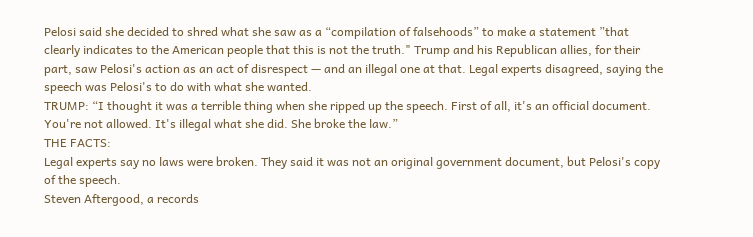Pelosi said she decided to shred what she saw as a “compilation of falsehoods” to make a statement ”that clearly indicates to the American people that this is not the truth." Trump and his Republican allies, for their part, saw Pelosi's action as an act of disrespect — and an illegal one at that. Legal experts disagreed, saying the speech was Pelosi's to do with what she wanted.
TRUMP: “I thought it was a terrible thing when she ripped up the speech. First of all, it's an official document. You're not allowed. It's illegal what she did. She broke the law.”
THE FACTS:
Legal experts say no laws were broken. They said it was not an original government document, but Pelosi's copy of the speech.
Steven Aftergood, a records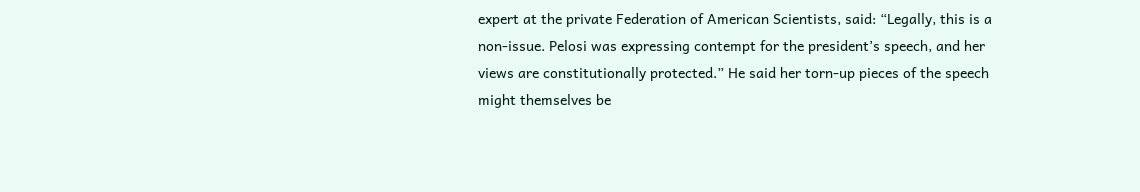expert at the private Federation of American Scientists, said: “Legally, this is a non-issue. Pelosi was expressing contempt for the president’s speech, and her views are constitutionally protected.” He said her torn-up pieces of the speech might themselves be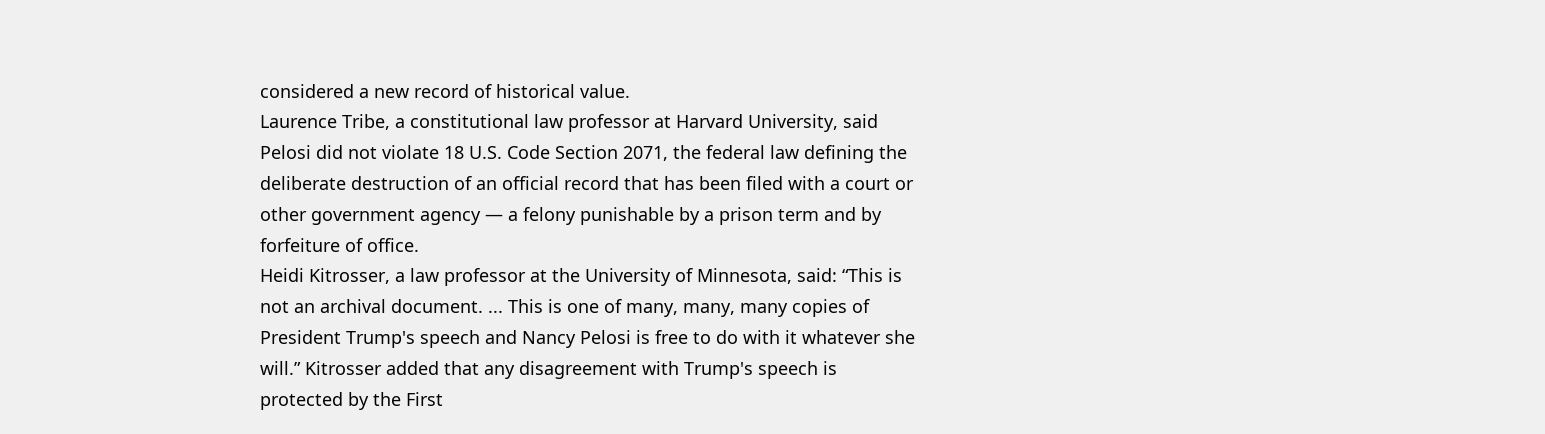considered a new record of historical value.
Laurence Tribe, a constitutional law professor at Harvard University, said Pelosi did not violate 18 U.S. Code Section 2071, the federal law defining the deliberate destruction of an official record that has been filed with a court or other government agency — a felony punishable by a prison term and by forfeiture of office.
Heidi Kitrosser, a law professor at the University of Minnesota, said: “This is not an archival document. ... This is one of many, many, many copies of President Trump's speech and Nancy Pelosi is free to do with it whatever she will.” Kitrosser added that any disagreement with Trump's speech is protected by the First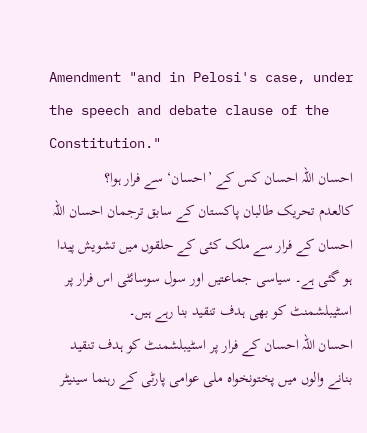Amendment "and in Pelosi's case, under the speech and debate clause of the Constitution."
احسان اللہ احسان کس کے ’احسان‘ سے فرار ہوا؟
کالعدم تحریک طالبان پاکستان کے سابق ترجمان احسان اللہ احسان کے فرار سے ملک کئی کے حلقوں میں تشویش پیدا ہو گئی ہے۔ سیاسی جماعتیں اور سول سوسائٹی اس فرار پر اسٹیبلشمنٹ کو بھی ہدف تنقید بنا رہے ہیں۔
احسان اللہ احسان کے فرار پر اسٹیبلشمنٹ کو ہدف تنقید بنانے والوں میں پختونخواہ ملی عوامی پارٹی کے رہنما سینیٹر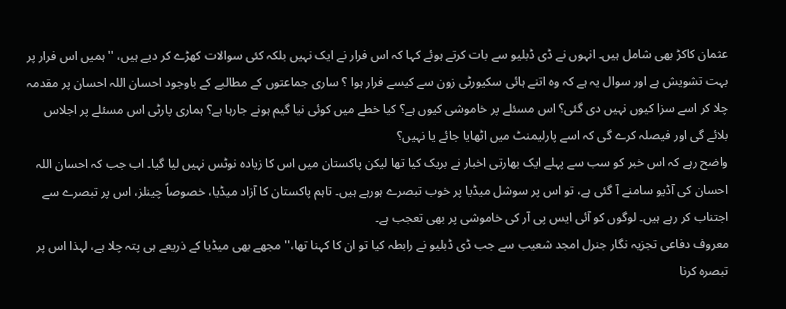عثمان کاکڑ بھی شامل ہیں۔ انہوں نے ڈی ڈبلیو سے بات کرتے ہوئے کہا کہ اس فرار نے ایک نہیں بلکہ کئی سوالات کھڑے کر دیے ہیں، ''ہمیں اس فرار پر بہت تشویش ہے اور سوال یہ ہے کہ وہ اتنے ہائی سکیورٹی زون سے کیسے فرار ہوا ؟ ساری جماعتوں کے مطالبے کے باوجود احسان اللہ احسان پر مقدمہ چلا کر اسے سزا کیوں نہیں دی گئی؟ اس مسئلے پر خاموشی کیوں ہے؟ کیا خطے میں کوئی نیا گیم ہونے جارہا ہے؟ ہماری پارٹی اس مسئلے پر اجلاس بلائے گی اور فیصلہ کرے گی کہ اسے پارلیمنٹ میں اٹھایا جائے یا نہیں؟
واضح رہے کہ اس خبر کو سب سے پہلے ایک بھارتی اخبار نے بریک کیا تھا لیکن پاکستان میں اس کا زیادہ نوٹس نہیں لیا گیا۔ اب جب کہ احسان اللہ احسان کی آڈیو سامنے آ گئی ہے، تو اس پر سوشل میڈیا پر خوب تبصرے ہورہے ہیں۔ تاہم پاکستان کا آزاد میڈیا، خصوصاً چینلز، اس پر تبصرے سے اجتناب کر رہے ہیں۔ لوگوں کو آئی ایس پی آر کی خاموشی پر بھی تعجب ہے۔
معروف دفاعی تجزیہ نگار جنرل امجد شعیب سے جب ڈی ڈبلیو نے رابطہ کیا تو ان کا کہنا تھا،''مجھے بھی میڈیا کے ذریعے ہی پتہ چلا ہے، لہذا اس پر تبصرہ کرنا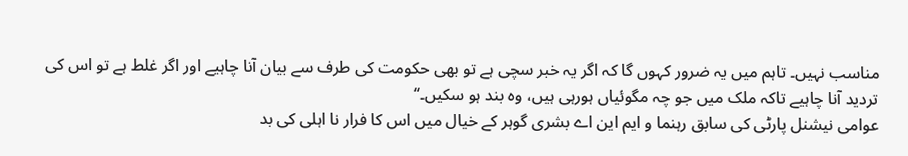مناسب نہیں۔ تاہم میں یہ ضرور کہوں گا کہ اگر یہ خبر سچی ہے تو بھی حکومت کی طرف سے بیان آنا چاہیے اور اگر غلط ہے تو اس کی تردید آنا چاہیے تاکہ ملک میں جو چہ مگوئیاں ہورہی ہیں، وہ بند ہو سکیں۔‘‘
عوامی نیشنل پارٹی کی سابق رہنما و ایم این اے بشری گوہر کے خیال میں اس کا فرار نا اہلی کی بد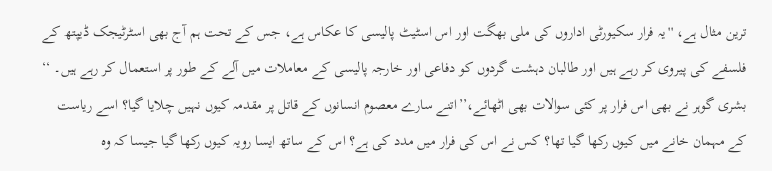ترین مثال ہے، ''یہ فرار سکیورٹی اداروں کی ملی بھگت اور اس اسٹیٹ پالیسی کا عکاس ہے، جس کے تحت ہم آج بھی اسٹرٹیجک ڈیپتھ کے فلسفے کی پیروی کر رہے ہیں اور طالبان دہشت گردوں کو دفاعی اور خارجہ پالیسی کے معاملات میں آلے کے طور پر استعمال کر رہے ہیں۔ ‘‘
بشری گوہر نے بھی اس فرار پر کئی سوالات بھی اٹھائے،’’اتنے سارے معصوم انسانوں کے قاتل پر مقدمہ کیوں نہیں چلایا گیا؟ اسے ریاست کے مہمان خانے میں کیوں رکھا گیا تھا؟ کس نے اس کی فرار میں مدد کی ہے؟ اس کے ساتھ ایسا رویہ کیوں رکھا گیا جیسا کہ وہ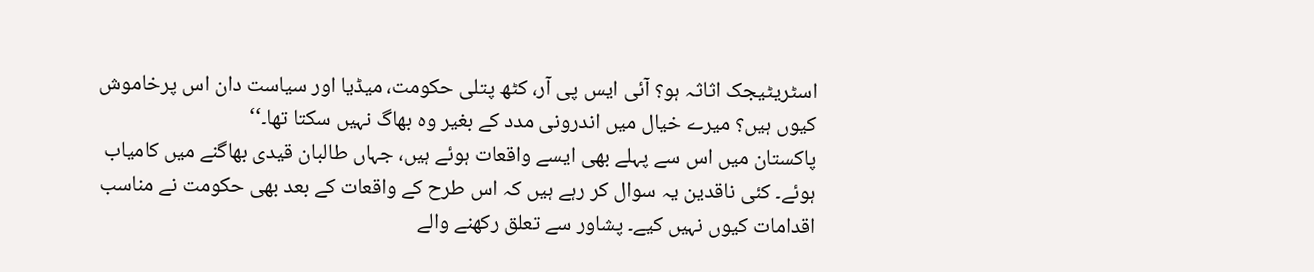اسٹریٹیجک اثاثہ ہو؟ آئی ایس پی آر، کٹھ پتلی حکومت، میڈیا اور سیاست دان اس پرخاموش کیوں ہیں؟ میرے خیال میں اندرونی مدد کے بغیر وہ بھاگ نہیں سکتا تھا۔‘‘
پاکستان میں اس سے پہلے بھی ایسے واقعات ہوئے ہیں، جہاں طالبان قیدی بھاگنے میں کامیاب ہوئے۔ کئی ناقدین یہ سوال کر رہے ہیں کہ اس طرح کے واقعات کے بعد بھی حکومت نے مناسب اقدامات کیوں نہیں کیے۔ پشاور سے تعلق رکھنے والے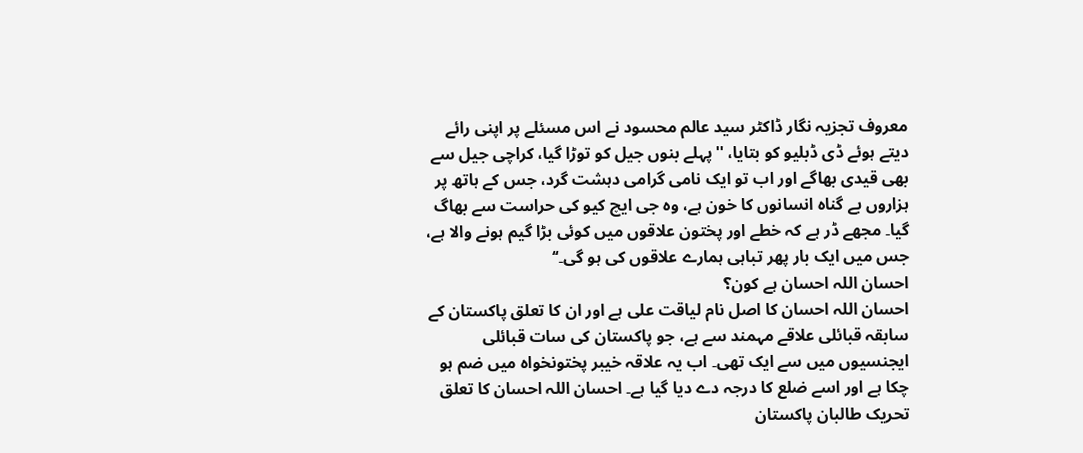معروف تجزیہ نگار ڈاکٹر سید عالم محسود نے اس مسئلے پر اپنی رائے دیتے ہوئے ڈی ڈبلیو کو بتایا، ''پہلے بنوں جیل کو توڑا گیا، کراچی جیل سے بھی قیدی بھاگے اور اب تو ایک نامی گرامی دہشت گرد، جس کے ہاتھ پر ہزاروں بے گناہ انسانوں کا خون ہے، وہ جی ایچ کیو کی حراست سے بھاگ گیا۔ مجھے ڈر ہے کہ خطے اور پختون علاقوں میں کوئی بڑا گیم ہونے والا ہے، جس میں ایک بار پھر تباہی ہمارے علاقوں کی ہو گی۔‘‘
احسان اللہ احسان ہے کون؟
احسان اللہ احسان کا اصل نام لیاقت علی ہے اور ان کا تعلق پاکستان کے سابقہ قبائلی علاقے مہمند سے ہے، جو پاکستان کی سات قبائلی ایجنسیوں میں سے ایک تھی۔ اب یہ علاقہ خیبر پختونخواہ میں ضم ہو چکا ہے اور اسے ضلع کا درجہ دے دیا گیا ہے۔ احسان اللہ احسان کا تعلق تحریک طالبان پاکستان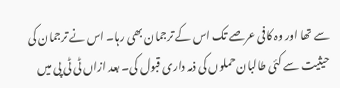سے تھا اور وہ کافی عرصے تک اس کے ترجمان بھی رہا۔ اس نے ترجمان کی حیثیت سے کئی طالبان حملوں کی ذمہ داری قبول کی۔ بعد ازاں ٹی ٹی پی میں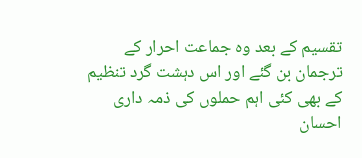تقسیم کے بعد وہ جماعت احرار کے ترجمان بن گئے اور اس دہشت گرد تنظیم کے بھی کئی اہم حملوں کی ذمہ داری احسان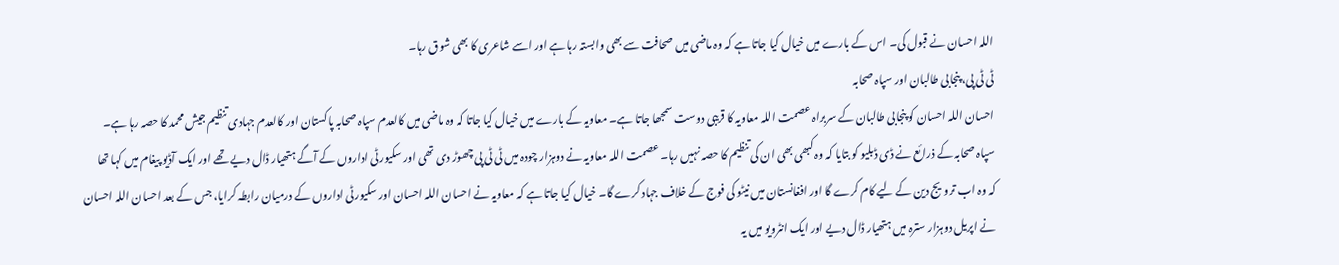اللہ احسان نے قبول کی۔ اس کے بارے میں خیال کیا جاتا ہے کہ وہ ماضی میں صحافت سے بھی وابستہ رہا ہے اور اسے شاعری کا بھی شوق رہا۔
ٹی ٹی پی، پنجابی طالبان اور سپاہ صحابہ
احسان اللہ احسان کو پنجابی طالبان کے سربراہ عصمت اللہ معاویہ کا قریبی دوست سمجھا جاتا ہے۔ معاویہ کے بارے میں خیال کیا جاتا کہ وہ ماضی میں کالعدم سپاہ صحابہ پاکستان اور کالعدم جہادی تنظیم جیش محمد کا حصہ رہا ہے۔ سپاہ صحابہ کے ذرائع نے ڈی ڈبلیو کو بتایا کہ وہ کبھی بھی ان کی تنظیم کا حصہ نہیں رہا۔ عصمت اللہ معاویہ نے دوہزار چودہ میں ٹی ٹی پی چھوڑ دی تھی اور سکیورٹی اداروں کے آگے ہتھیار ڈال دیے تھے اور ایک آڈیو پیغام میں کہا تھا کہ وہ اب ترویج دین کے لیے کام کرے گا اور افغانستان میں نیٹو کی فوج کے خلاف جہاد کرے گا۔ خیال کیا جاتا ہے کہ معاویہ نے احسان اللہ احسان اور سکیورٹی اداروں کے درمیان رابطہ کرایا، جس کے بعد احسان اللہ احسان نے اپریل دوہزار سترہ میں ہتھیار ڈال دیے اور ایک انٹرویو میں یہ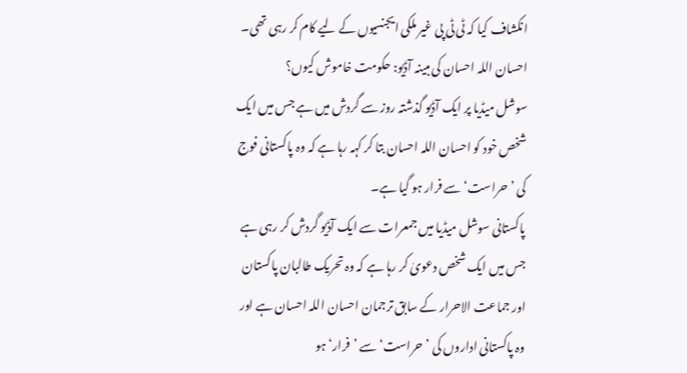انکشاف کیا کہ ٹی ٹی پی غیر ملکی ایجنسیوں کے لیے کام کر رہی تھی۔
احسان اللہ احسان کی مبینہ آڈیو: حکومت خاموش کیوں؟
سوشل میڈیا پر ایک آڈیو گذشتہ روز سے گردش میں ہے جس میں ایک شخص خود کو احسان اللہ احسان بتا کر کہہ رہا ہے کہ وہ پاکستانی فوج کی ’حراست‘ سے فرار ہو گیا ہے۔
پاکستانی سوشل میڈیا میں جمعرات سے ایک آڈیو گردش کر رہی ہے جس میں ایک شخص دعویٰ کر رہا ہے کہ وہ تحریک طالبان پاکستان اور جماعت الاحرار کے سابق ترجمان احسان اللہ احسان ہے اور وہ پاکستانی اداروں کی ’حراست‘ سے ’فرار‘ ہو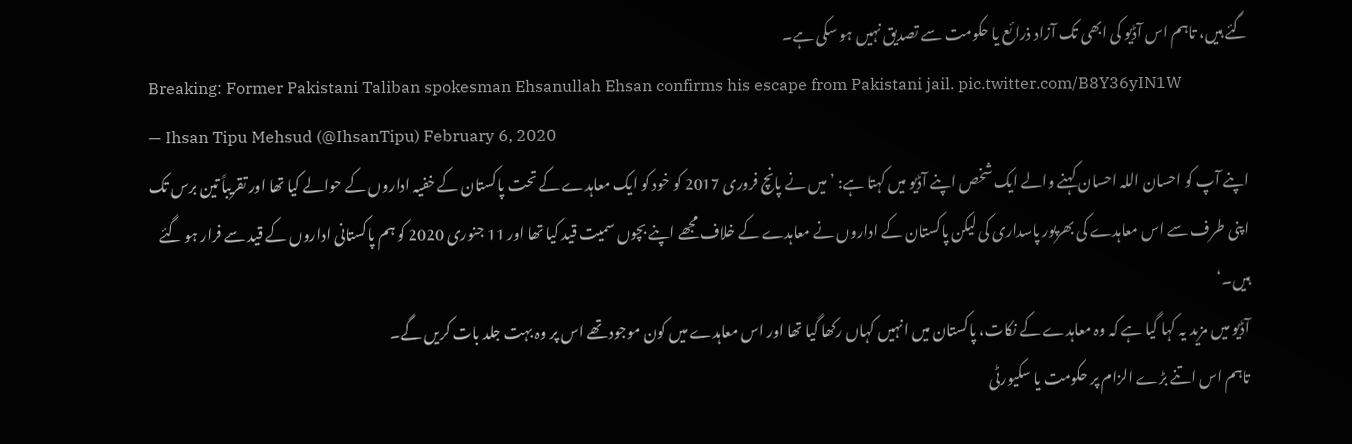گئے ہیں، تاہم اس آڈیو کی ابھی تک آزاد ذرائع یا حکومت سے تصدیق نہیں ہو سکی ہے۔
Breaking: Former Pakistani Taliban spokesman Ehsanullah Ehsan confirms his escape from Pakistani jail. pic.twitter.com/B8Y36yIN1W
— Ihsan Tipu Mehsud (@IhsanTipu) February 6, 2020
اپنے آپ کو احسان اللہ احسان کہنے والے ایک شخص اپنے آڈیو میں کہتا ہے: ’میں نے پانچ فروری 2017 کو خود کو ایک معاہدے کے تحت پاکستان کے خفیہ اداروں کے حوالے کیا تھا اور تقریباً تین برس تک اپنی طرف سے اس معاہدے کی بھرپور پاسداری کی لیکن پاکستان کے اداروں نے معاہدے کے خلاف مجھے اپنے بچوں سمیت قید کیا تھا اور 11 جنوری 2020 کو ہم پاکستانی اداروں کے قید سے فرار ہو گئے ہیں۔‘
آڈیو میں مزید یہ کہا گیا ہے کہ وہ معاہدے کے نکات، پاکستان میں انہیں کہاں رکھا گیا تھا اور اس معاہدے میں کون موجود تھے اس پر وہ بہت جلد بات کریں گے۔
تاہم اس اتنے بڑے الزام پر حکومت یا سکیورٹی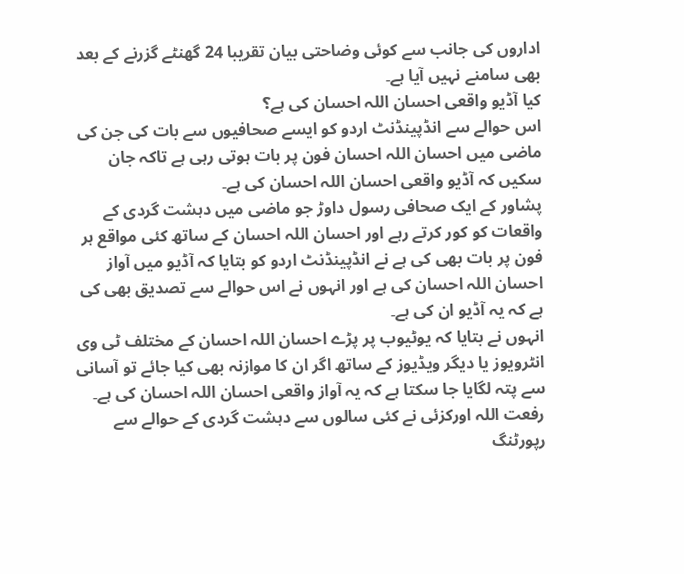اداروں کی جانب سے کوئی وضاحتی بیان تقریبا 24 گھنٹے گزرنے کے بعد بھی سامنے نہیں آیا ہے۔
کیا آڈیو واقعی احسان اللہ احسان کی ہے؟
اس حوالے سے انڈپینڈنٹ اردو کو ایسے صحافیوں سے بات کی جن کی ماضی میں احسان اللہ احسان فون پر بات ہوتی رہی ہے تاکہ جان سکیں کہ آڈیو واقعی احسان اللہ احسان کی ہے۔
پشاور کے ایک صحافی رسول داوڑ جو ماضی میں دہشت گردی کے واقعات کو کور کرتے رہے اور احسان اللہ احسان کے ساتھ کئی مواقع ہر فون پر بات بھی کی ہے نے انڈپینڈنٹ اردو کو بتایا کہ آڈیو میں آواز احسان اللہ احسان کی ہے اور انہوں نے اس حوالے سے تصدیق بھی کی ہے کہ یہ آڈیو ان کی ہے۔
انہوں نے بتایا کہ یوٹیوب پر پڑے احسان اللہ احسان کے مختلف ٹی وی انٹرویوز یا دیگر ویڈیوز کے ساتھ اگر ان کا موازنہ بھی کیا جائے تو آسانی سے پتہ لگایا جا سکتا ہے کہ یہ آواز واقعی احسان اللہ احسان کی ہے۔
رفعت اللہ اورکزئی نے کئی سالوں سے دہشت گردی کے حوالے سے رپورٹنگ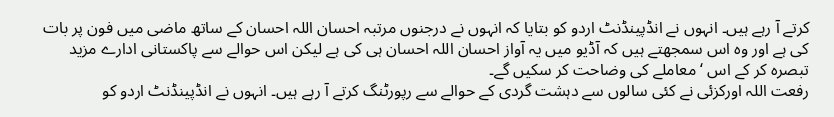کرتے آ رہے ہیں۔ انہوں نے انڈپینڈنٹ اردو کو بتایا کہ انہوں نے درجنوں مرتبہ احسان اللہ احسان کے ساتھ ماضی میں فون پر بات کی ہے اور وہ اس سمجھتے ہیں کہ آڈیو میں یہ آواز احسان اللہ احسان ہی کی ہے لیکن اس حوالے سے پاکستانی ادارے مزید تبصرہ کر کے اس ‘معاملے کی وضاحت کر سکیں گے۔
رفعت اللہ اورکزئی نے کئی سالوں سے دہشت گردی کے حوالے سے رپورٹنگ کرتے آ رہے ہیں۔ انہوں نے انڈپینڈنٹ اردو کو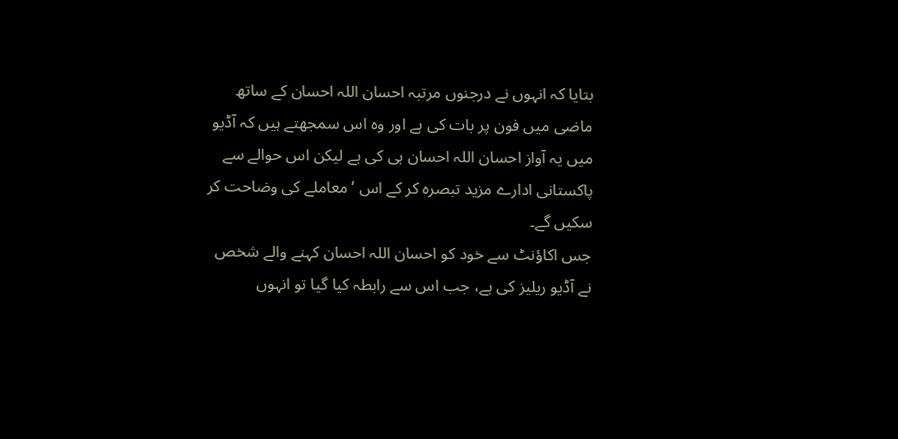بتایا کہ انہوں نے درجنوں مرتبہ احسان اللہ احسان کے ساتھ ماضی میں فون پر بات کی ہے اور وہ اس سمجھتے ہیں کہ آڈیو میں یہ آواز احسان اللہ احسان ہی کی ہے لیکن اس حوالے سے پاکستانی ادارے مزید تبصرہ کر کے اس ‘معاملے کی وضاحت کر سکیں گے۔
جس اکاؤنٹ سے خود کو احسان اللہ احسان کہنے والے شخص نے آڈیو ریلیز کی ہے، جب اس سے رابطہ کیا گیا تو انہوں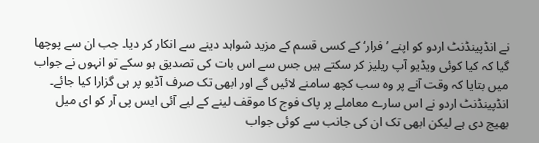نے انڈپینڈنٹ اردو کو اپنے ’فرار‘ کے کسی قسم کے مزید شواہد دینے سے انکار کر دیا۔ جب ان سے پوچھا گیا کہ کیا کوئی ویڈیو آپ ریلیز کر سکتے ہیں جس سے اس بات کی تصدیق ہو سکے تو انہوں نے جواب میں بتایا کہ وقت آنے پر وہ سب کچھ سامنے لائیں گے اور ابھی تک صرف آڈیو پر ہی گزارا کیا جائے۔
انڈپینڈنٹ اردو نے اس سارے معاملے پر پاک فوج کا موقف لینے کے لیے آئی ایس پی آر کو ای میل بھیج دی ہے لیکن ابھی تک ان کی جانب سے کوئی جواب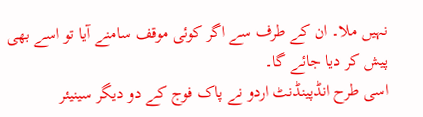نہیں ملا۔ ان کے طرف سے اگر کوئی موقف سامنے آیا تو اسے بھی پیش کر دیا جائے گا۔
اسی طرح انڈپینڈنٹ اردو نے پاک فوج کے دو دیگر سینیئر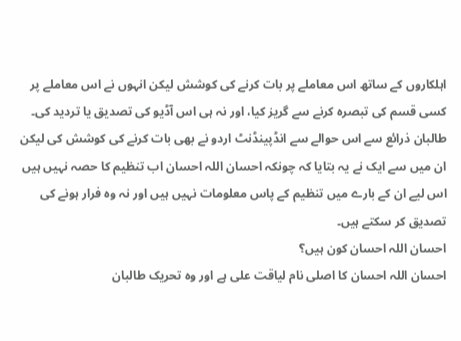اہلکاروں کے ساتھ اس معاملے پر بات کرنے کی کوشش لیکن انہوں نے اس معاملے پر کسی قسم کی تبصرہ کرنے سے گریز کیا، اور نہ ہی اس آڈیو کی تصدیق یا تردید کی۔
طالبان ذرائع سے اس حوالے سے انڈپینڈنٹ اردو نے بھی بات کرنے کی کوشش کی لیکن ان میں سے ایک نے یہ بتایا کہ چونکہ احسان اللہ احسان اب تنظیم کا حصہ نہیں ہیں اس لیے ان کے بارے میں تنظیم کے پاس معلومات نہیں ہیں اور نہ وہ فرار ہونے کی تصدیق کر سکتے ہیں۔
احسان اللہ احسان کون ہیں؟
احسان اللہ احسان کا اصلی نام لیاقت علی ہے اور وہ تحریک طالبان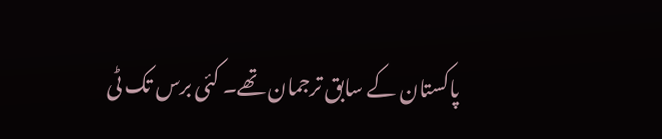پاکستان کے سابق ترجمان تھے۔ کئی برس تک ٹی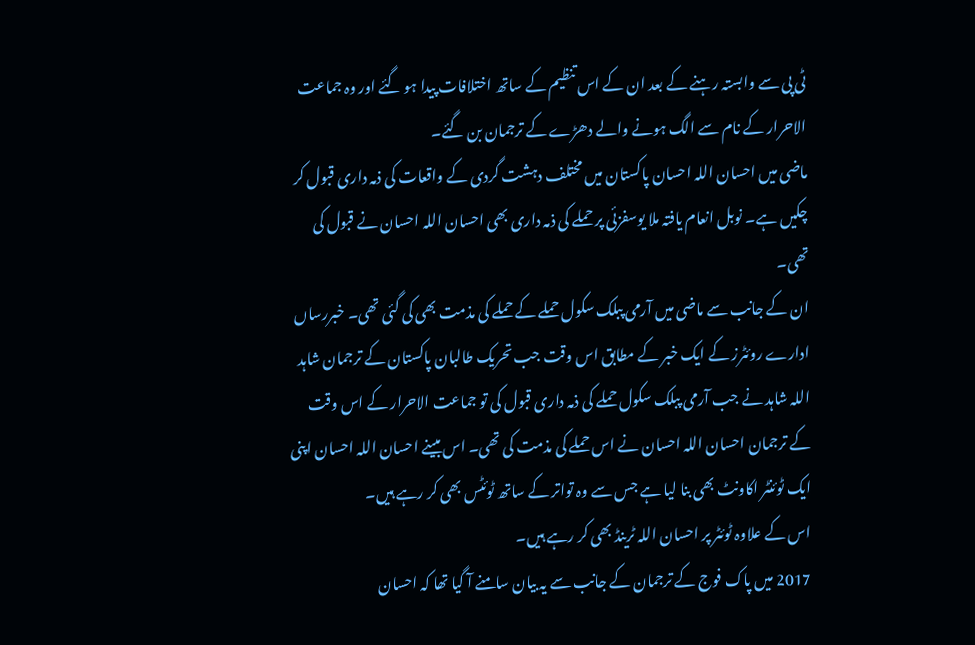ٹی پی سے وابستہ رہنے کے بعد ان کے اس تنظیم کے ساتھ اختلافات پیدا ہو گئے اور وہ جماعت الاحرار کے نام سے الگ ہونے والے دھڑے کے ترجمان بن گئے۔
ماضی میں احسان اللہ احسان پاکستان میں مختلف دہشت گردی کے واقعات کی ذمہ داری قبول کر چکیں ہے۔ نوبل انعام یافتہ ملا یوسفزئی پر حملے کی ذمہ داری بھی احسان اللہ احسان نے قبول کی تھی۔
ان کے جانب سے ماضی میں آرمی پبلک سکول حملے کے حملے کی مذمت بھی کی گئی تھی۔ خبررساں ادارے روئٹرز کے ایک خبر کے مطابق اس وقت جب تحریک طالبان پاکستان کے ترجمان شاہد اللہ شاہد نے جب آرمی پبلک سکول حملے کی ذمہ داری قبول کی تو جماعت الاحرار کے اس وقت کے ترجمان احسان اللہ احسان نے اس حملے کی مذمت کی تھی۔ اس مبینے احسان اللہ احسان اپنی ایک ٹوئنٹر اکاونٹ بھی بنا لیا ہے جس سے وہ تواتر کے ساتھ ٹوئٹس بھی کر رہے ہیں۔
اس کے علاوہ ٹوئٹر پر احسان اللہ ٹرینڈ بھی کر رہے ہیں۔
2017 میں پاک فوج کے ترجمان کے جانب سے یہ بیان سامنے آ گیا تھا کہ احسان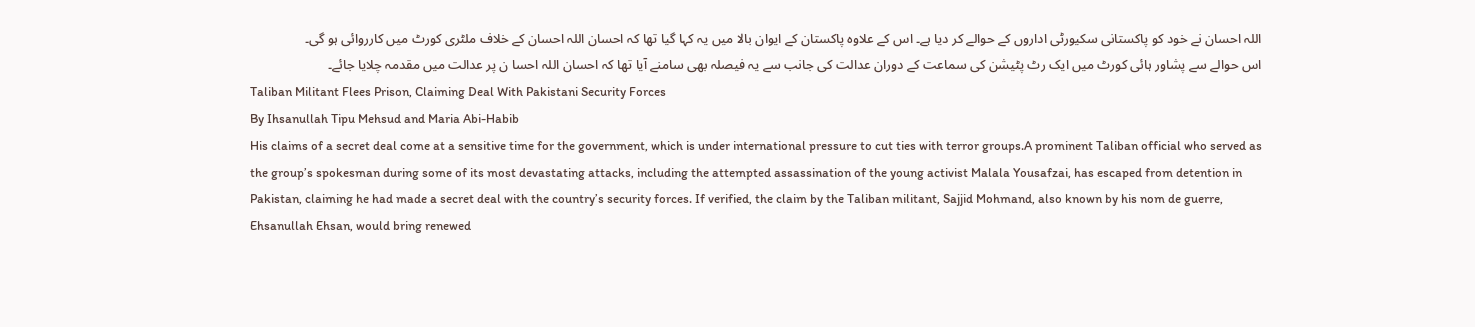اللہ احسان نے خود کو پاکستانی سکیورٹی اداروں کے حوالے کر دیا ہے۔ اس کے علاوہ پاکستان کے ایوان بالا میں یہ کہا گیا تھا کہ احسان اللہ احسان کے خلاف ملٹری کورٹ میں کارروائی ہو گی۔
اس حوالے سے پشاور ہائی کورٹ میں ایک رٹ پٹیشن کی سماعت کے دوران عدالت کی جانب سے یہ فیصلہ بھی سامنے آیا تھا کہ احسان اللہ احسا ن پر عدالت میں مقدمہ چلایا جائے۔
Taliban Militant Flees Prison, Claiming Deal With Pakistani Security Forces
By Ihsanullah Tipu Mehsud and Maria Abi-Habib
His claims of a secret deal come at a sensitive time for the government, which is under international pressure to cut ties with terror groups.A prominent Taliban official who served as the group’s spokesman during some of its most devastating attacks, including the attempted assassination of the young activist Malala Yousafzai, has escaped from detention in Pakistan, claiming he had made a secret deal with the country’s security forces. If verified, the claim by the Taliban militant, Sajjid Mohmand, also known by his nom de guerre, Ehsanullah Ehsan, would bring renewed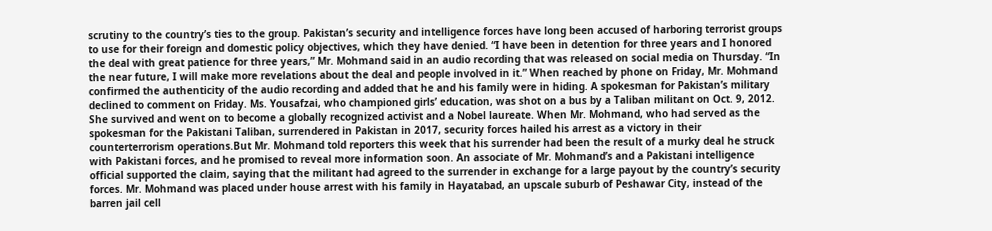scrutiny to the country’s ties to the group. Pakistan’s security and intelligence forces have long been accused of harboring terrorist groups to use for their foreign and domestic policy objectives, which they have denied. “I have been in detention for three years and I honored the deal with great patience for three years,” Mr. Mohmand said in an audio recording that was released on social media on Thursday. “In the near future, I will make more revelations about the deal and people involved in it.” When reached by phone on Friday, Mr. Mohmand confirmed the authenticity of the audio recording and added that he and his family were in hiding. A spokesman for Pakistan’s military declined to comment on Friday. Ms. Yousafzai, who championed girls’ education, was shot on a bus by a Taliban militant on Oct. 9, 2012. She survived and went on to become a globally recognized activist and a Nobel laureate. When Mr. Mohmand, who had served as the spokesman for the Pakistani Taliban, surrendered in Pakistan in 2017, security forces hailed his arrest as a victory in their counterterrorism operations.But Mr. Mohmand told reporters this week that his surrender had been the result of a murky deal he struck with Pakistani forces, and he promised to reveal more information soon. An associate of Mr. Mohmand’s and a Pakistani intelligence official supported the claim, saying that the militant had agreed to the surrender in exchange for a large payout by the country’s security forces. Mr. Mohmand was placed under house arrest with his family in Hayatabad, an upscale suburb of Peshawar City, instead of the barren jail cell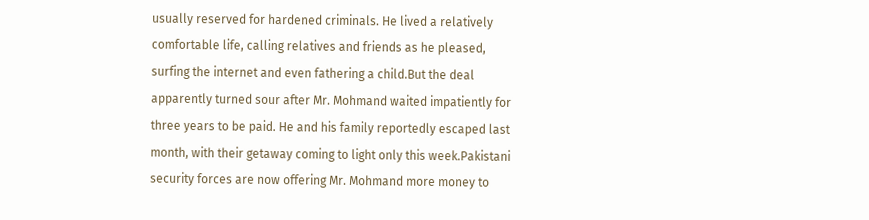usually reserved for hardened criminals. He lived a relatively comfortable life, calling relatives and friends as he pleased, surfing the internet and even fathering a child.But the deal apparently turned sour after Mr. Mohmand waited impatiently for three years to be paid. He and his family reportedly escaped last month, with their getaway coming to light only this week.Pakistani security forces are now offering Mr. Mohmand more money to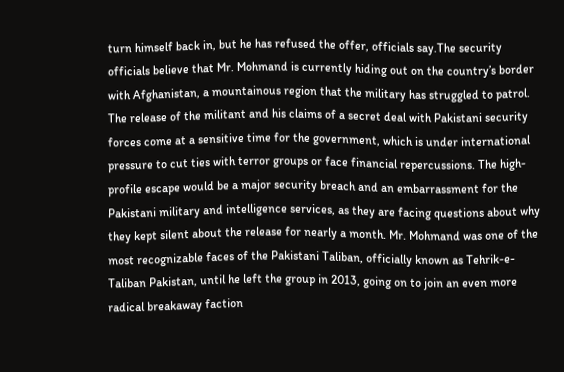turn himself back in, but he has refused the offer, officials say.The security officials believe that Mr. Mohmand is currently hiding out on the country’s border with Afghanistan, a mountainous region that the military has struggled to patrol. The release of the militant and his claims of a secret deal with Pakistani security forces come at a sensitive time for the government, which is under international pressure to cut ties with terror groups or face financial repercussions. The high-profile escape would be a major security breach and an embarrassment for the Pakistani military and intelligence services, as they are facing questions about why they kept silent about the release for nearly a month. Mr. Mohmand was one of the most recognizable faces of the Pakistani Taliban, officially known as Tehrik-e-Taliban Pakistan, until he left the group in 2013, going on to join an even more radical breakaway faction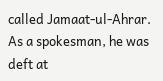called Jamaat-ul-Ahrar. As a spokesman, he was deft at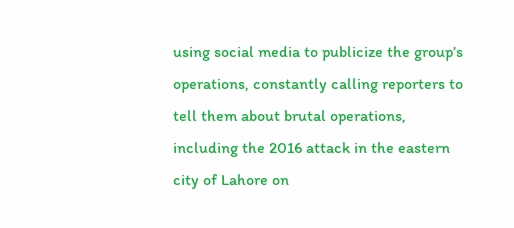using social media to publicize the group’s operations, constantly calling reporters to tell them about brutal operations, including the 2016 attack in the eastern city of Lahore on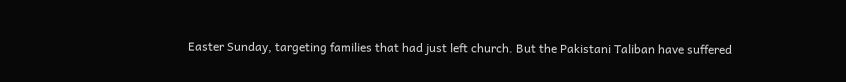Easter Sunday, targeting families that had just left church. But the Pakistani Taliban have suffered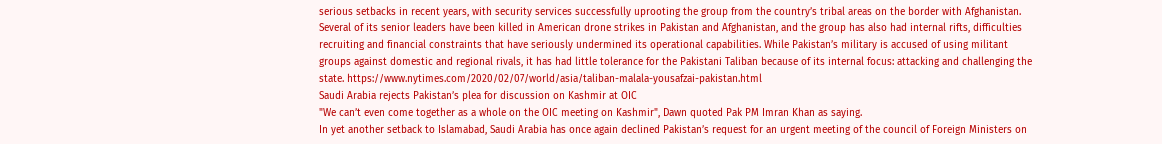serious setbacks in recent years, with security services successfully uprooting the group from the country’s tribal areas on the border with Afghanistan. Several of its senior leaders have been killed in American drone strikes in Pakistan and Afghanistan, and the group has also had internal rifts, difficulties recruiting and financial constraints that have seriously undermined its operational capabilities. While Pakistan’s military is accused of using militant groups against domestic and regional rivals, it has had little tolerance for the Pakistani Taliban because of its internal focus: attacking and challenging the state. https://www.nytimes.com/2020/02/07/world/asia/taliban-malala-yousafzai-pakistan.html
Saudi Arabia rejects Pakistan’s plea for discussion on Kashmir at OIC
"We can’t even come together as a whole on the OIC meeting on Kashmir", Dawn quoted Pak PM Imran Khan as saying.
In yet another setback to Islamabad, Saudi Arabia has once again declined Pakistan’s request for an urgent meeting of the council of Foreign Ministers on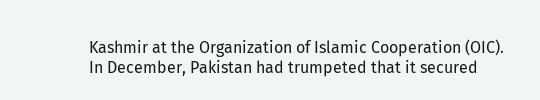Kashmir at the Organization of Islamic Cooperation (OIC).
In December, Pakistan had trumpeted that it secured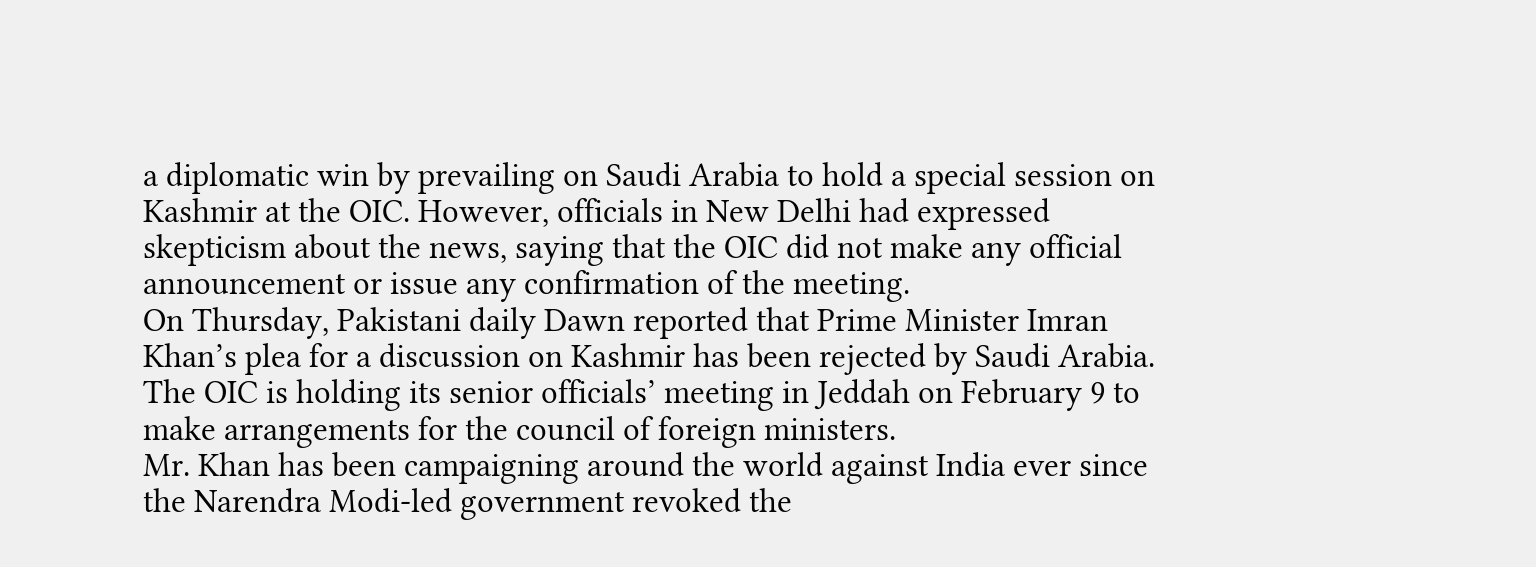a diplomatic win by prevailing on Saudi Arabia to hold a special session on Kashmir at the OIC. However, officials in New Delhi had expressed skepticism about the news, saying that the OIC did not make any official announcement or issue any confirmation of the meeting.
On Thursday, Pakistani daily Dawn reported that Prime Minister Imran Khan’s plea for a discussion on Kashmir has been rejected by Saudi Arabia. The OIC is holding its senior officials’ meeting in Jeddah on February 9 to make arrangements for the council of foreign ministers.
Mr. Khan has been campaigning around the world against India ever since the Narendra Modi-led government revoked the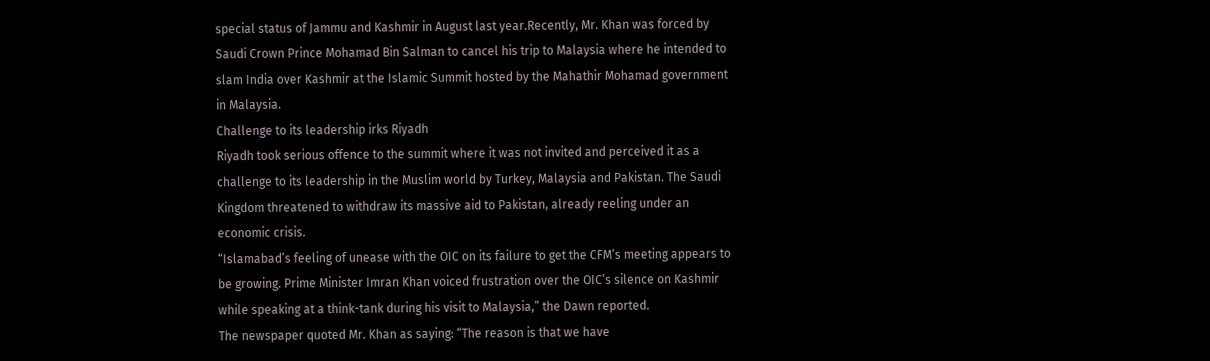special status of Jammu and Kashmir in August last year.Recently, Mr. Khan was forced by Saudi Crown Prince Mohamad Bin Salman to cancel his trip to Malaysia where he intended to slam India over Kashmir at the Islamic Summit hosted by the Mahathir Mohamad government in Malaysia.
Challenge to its leadership irks Riyadh
Riyadh took serious offence to the summit where it was not invited and perceived it as a challenge to its leadership in the Muslim world by Turkey, Malaysia and Pakistan. The Saudi Kingdom threatened to withdraw its massive aid to Pakistan, already reeling under an economic crisis.
“Islamabad’s feeling of unease with the OIC on its failure to get the CFM’s meeting appears to be growing. Prime Minister Imran Khan voiced frustration over the OIC’s silence on Kashmir while speaking at a think-tank during his visit to Malaysia,” the Dawn reported.
The newspaper quoted Mr. Khan as saying: “The reason is that we have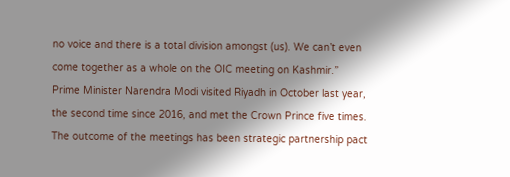no voice and there is a total division amongst (us). We can’t even come together as a whole on the OIC meeting on Kashmir.”
Prime Minister Narendra Modi visited Riyadh in October last year, the second time since 2016, and met the Crown Prince five times. The outcome of the meetings has been strategic partnership pact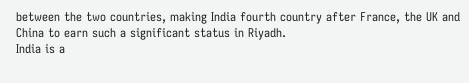between the two countries, making India fourth country after France, the UK and China to earn such a significant status in Riyadh.
India is a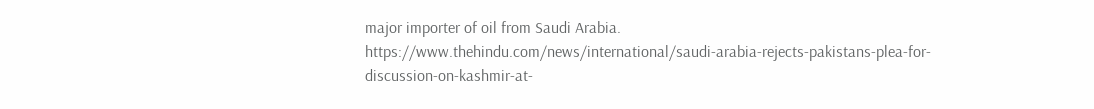major importer of oil from Saudi Arabia.
https://www.thehindu.com/news/international/saudi-arabia-rejects-pakistans-plea-for-discussion-on-kashmir-at-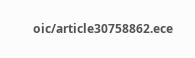oic/article30758862.ece